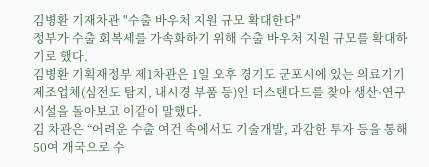김병환 기재차관 "수출 바우처 지원 규모 확대한다"
정부가 수출 회복세를 가속화하기 위해 수출 바우처 지원 규모를 확대하기로 했다.
김병환 기획재정부 제1차관은 1일 오후 경기도 군포시에 있는 의료기기 제조업체(심전도 탐지, 내시경 부품 등)인 더스탠다드를 찾아 생산·연구시설을 돌아보고 이같이 말했다.
김 차관은 “어려운 수출 여건 속에서도 기술개발, 과감한 투자 등을 통해 50여 개국으로 수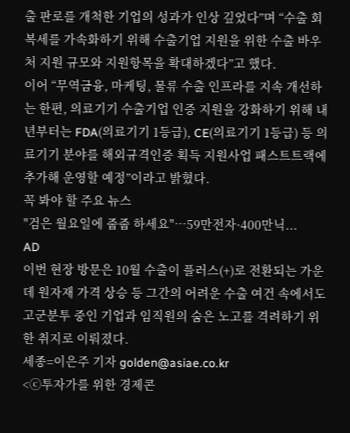출 판로를 개척한 기업의 성과가 인상 깊었다”며 “수출 회복세를 가속화하기 위해 수출기업 지원을 위한 수출 바우처 지원 규모와 지원항목을 확대하겠다”고 했다.
이어 “무역금융, 마케팅, 물류 수출 인프라를 지속 개선하는 한편, 의료기기 수출기업 인증 지원을 강화하기 위해 내년부터는 FDA(의료기기 1등급), CE(의료기기 1등급) 등 의료기기 분야를 해외규격인증 획득 지원사업 패스트트랙에 추가해 운영할 예정”이라고 밝혔다.
꼭 봐야 할 주요 뉴스
"검은 월요일에 줍줍 하세요"…59만전자·400만닉...
AD
이번 현장 방문은 10월 수출이 플러스(+)로 전환되는 가운데 원자재 가격 상승 등 그간의 어려운 수출 여건 속에서도 고군분투 중인 기업과 임직원의 숨은 노고를 격려하기 위한 취지로 이뤄졌다.
세종=이은주 기자 golden@asiae.co.kr
<ⓒ투자가를 위한 경제콘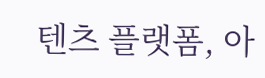텐츠 플랫폼, 아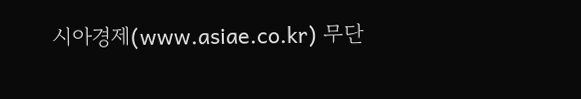시아경제(www.asiae.co.kr) 무단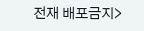전재 배포금지>